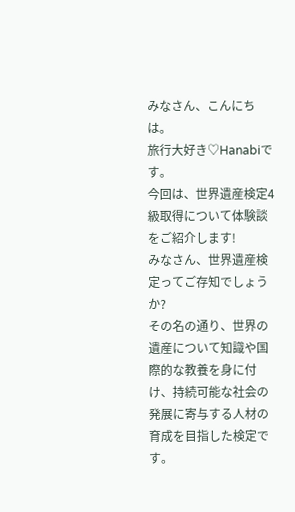みなさん、こんにちは。
旅行大好き♡Hanabiです。
今回は、世界遺産検定4級取得について体験談をご紹介します!
みなさん、世界遺産検定ってご存知でしょうか?
その名の通り、世界の遺産について知識や国際的な教養を身に付け、持続可能な社会の発展に寄与する人材の育成を目指した検定です。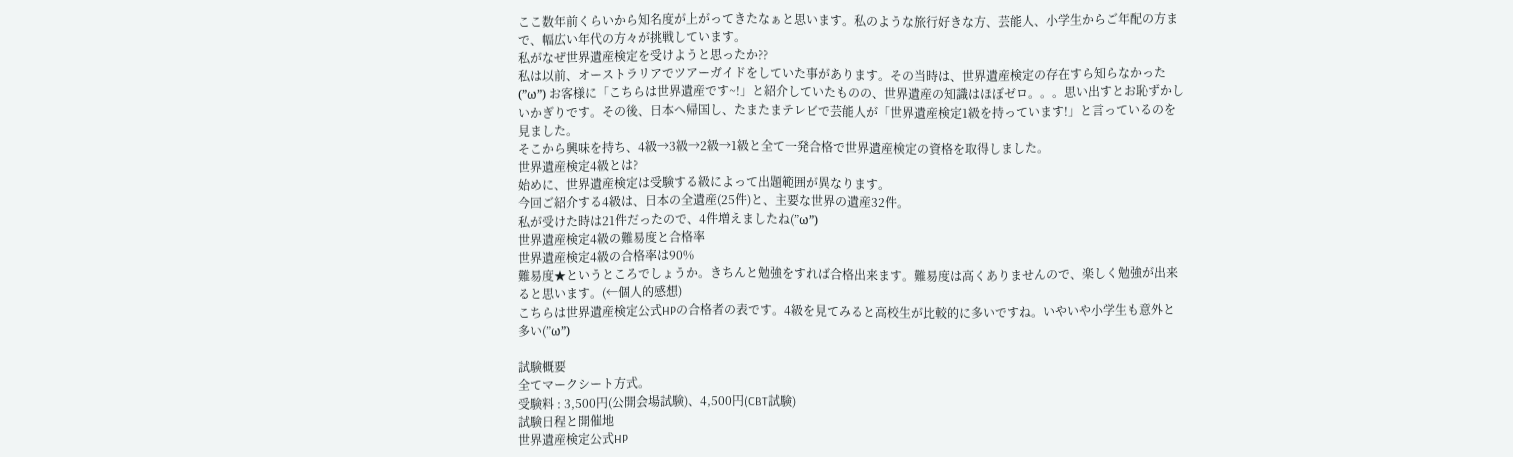ここ数年前くらいから知名度が上がってきたなぁと思います。私のような旅行好きな方、芸能人、小学生からご年配の方まで、幅広い年代の方々が挑戦しています。
私がなぜ世界遺産検定を受けようと思ったか??
私は以前、オーストラリアでツアーガイドをしていた事があります。その当時は、世界遺産検定の存在すら知らなかった(”ω”) お客様に「こちらは世界遺産です~!」と紹介していたものの、世界遺産の知識はほぼゼロ。。。思い出すとお恥ずかしいかぎりです。その後、日本へ帰国し、たまたまテレビで芸能人が「世界遺産検定1級を持っています!」と言っているのを見ました。
そこから興味を持ち、4級→3級→2級→1級と全て一発合格で世界遺産検定の資格を取得しました。
世界遺産検定4級とは?
始めに、世界遺産検定は受験する級によって出題範囲が異なります。
今回ご紹介する4級は、日本の全遺産(25件)と、主要な世界の遺産32件。
私が受けた時は21件だったので、4件増えましたね(”ω”)
世界遺産検定4級の難易度と合格率
世界遺産検定4級の合格率は90%
難易度★というところでしょうか。きちんと勉強をすれば合格出来ます。難易度は高くありませんので、楽しく勉強が出来ると思います。(←個人的感想)
こちらは世界遺産検定公式HPの合格者の表です。4級を見てみると高校生が比較的に多いですね。いやいや小学生も意外と多い(”ω”)

試験概要
全てマークシート方式。
受験料 : 3,500円(公開会場試験)、4,500円(CBT試験)
試験日程と開催地
世界遺産検定公式HP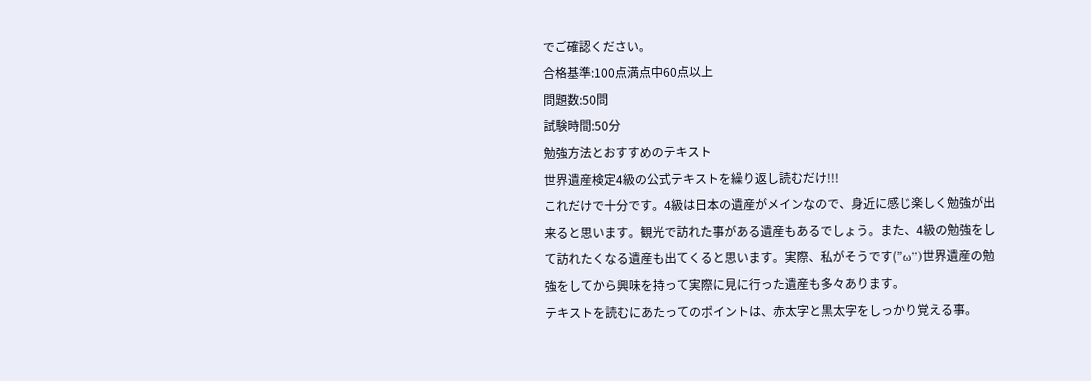でご確認ください。
合格基準:100点満点中60点以上
問題数:50問
試験時間:50分
勉強方法とおすすめのテキスト
世界遺産検定4級の公式テキストを繰り返し読むだけ!!!
これだけで十分です。4級は日本の遺産がメインなので、身近に感じ楽しく勉強が出来ると思います。観光で訪れた事がある遺産もあるでしょう。また、4級の勉強をして訪れたくなる遺産も出てくると思います。実際、私がそうです(”ω”)世界遺産の勉強をしてから興味を持って実際に見に行った遺産も多々あります。
テキストを読むにあたってのポイントは、赤太字と黒太字をしっかり覚える事。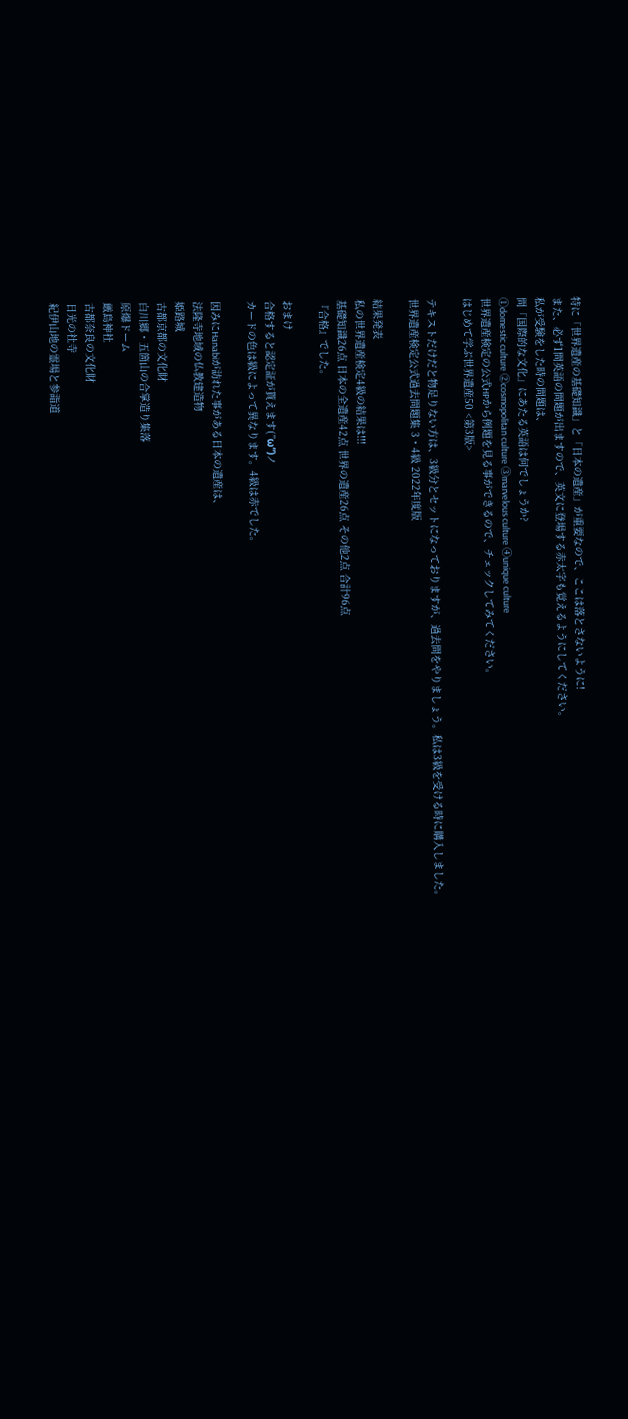特に「世界遺産の基礎知識」と「日本の遺産」が重要なので、ここは落とさないように!
また、必ず1問英語の問題が出ますので、英文に登場する赤太字も覚えるようにしてください。
私が受験をした時の問題は、
問「国際的な文化」にあたる英語は何でしょうか?
①domestic culture ②cosmopolitan culture ③marvelous culture ④unique culture
世界遺産検定の公式HPから例題を見る事ができるので、チェックしてみてください。
はじめて学ぶ世界遺産50 <第3版>

テキストだけだと物足りない方は、3級分とセットになっておりますが、過去問をやりましょう。私は3級を受ける時に購入しました。
世界遺産検定公式過去問題集 3・4級 2022年度版

結果発表
私の世界遺産検定4級の結果は!!!
基礎知識26点 日本の全遺産42点 世界の遺産26点 その他2点 合計96点
『合格』でした。

おまけ
合格すると認定証が貰えます(”ω”)ノ
カードの色は級によって異なります。4級は赤でした。

因みにHanabiが訪れた事がある日本の遺産は、
法隆寺地域の仏教建造物
姫路城
古都京都の文化財
白川郷・五箇山の合掌造り集落
原爆ドーム
厳島神社
古都奈良の文化財
日光の社寺
紀伊山地の霊場と参詣道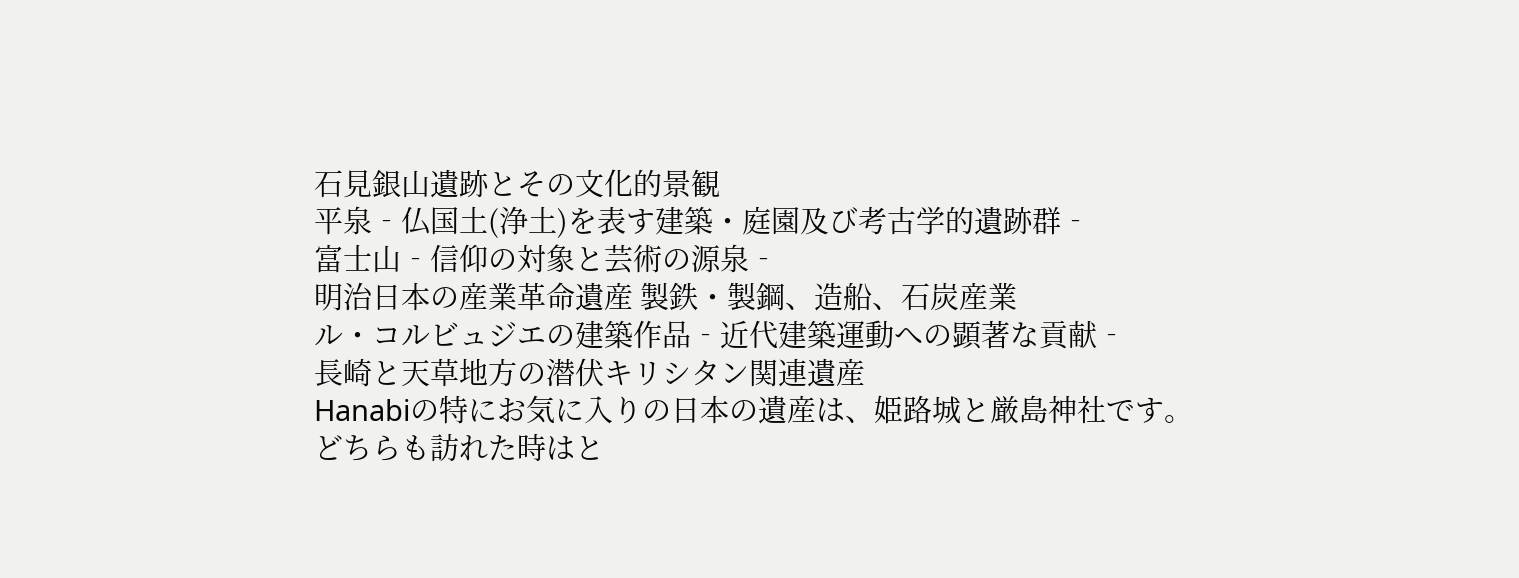石見銀山遺跡とその文化的景観
平泉‐仏国土(浄土)を表す建築・庭園及び考古学的遺跡群‐
富士山‐信仰の対象と芸術の源泉‐
明治日本の産業革命遺産 製鉄・製鋼、造船、石炭産業
ル・コルビュジエの建築作品‐近代建築運動への顕著な貢献‐
長崎と天草地方の潜伏キリシタン関連遺産
Hanabiの特にお気に入りの日本の遺産は、姫路城と厳島神社です。
どちらも訪れた時はと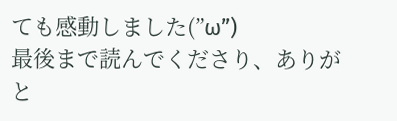ても感動しました(”ω”)
最後まで読んでくださり、ありがと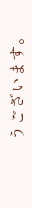うございます。